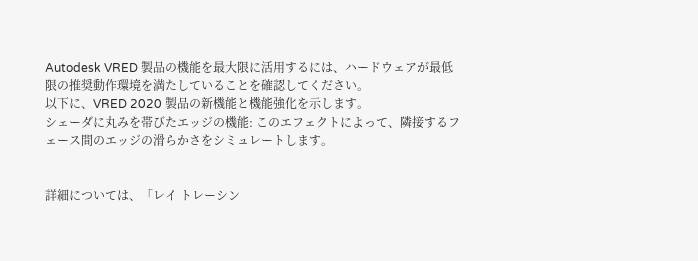Autodesk VRED 製品の機能を最大限に活用するには、ハードウェアが最低限の推奨動作環境を満たしていることを確認してください。
以下に、VRED 2020 製品の新機能と機能強化を示します。
シェーダに丸みを帯びたエッジの機能: このエフェクトによって、隣接するフェース間のエッジの滑らかさをシミュレートします。


詳細については、「レイ トレーシン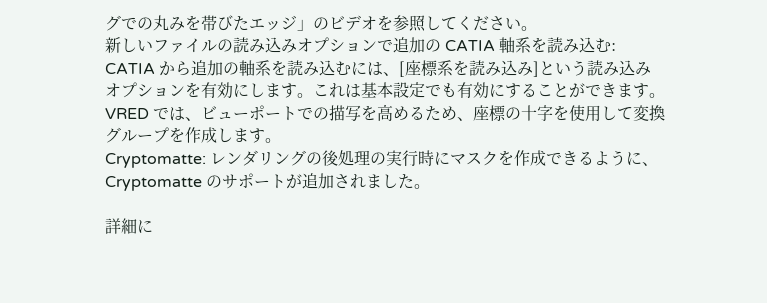グでの丸みを帯びたエッジ」のビデオを参照してください。
新しいファイルの読み込みオプションで追加の CATIA 軸系を読み込む: CATIA から追加の軸系を読み込むには、[座標系を読み込み]という読み込みオプションを有効にします。これは基本設定でも有効にすることができます。VRED では、ビューポートでの描写を高めるため、座標の十字を使用して変換グループを作成します。
Cryptomatte: レンダリングの後処理の実行時にマスクを作成できるように、Cryptomatte のサポートが追加されました。

詳細に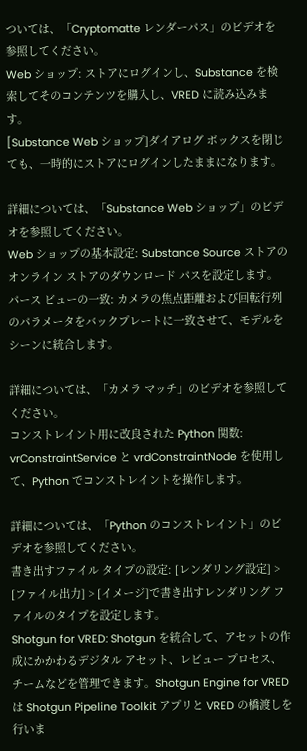ついては、「Cryptomatte レンダーパス」のビデオを参照してください。
Web ショップ: ストアにログインし、Substance を検索してそのコンテンツを購入し、VRED に読み込みます。
[Substance Web ショップ]ダイアログ ボックスを閉じても、一時的にストアにログインしたままになります。

詳細については、「Substance Web ショップ」のビデオを参照してください。
Web ショップの基本設定: Substance Source ストアのオンライン ストアのダウンロード パスを設定します。
パース ビューの一致: カメラの焦点距離および回転行列のパラメータをバックプレートに一致させて、モデルをシーンに統合します。

詳細については、「カメラ マッチ」のビデオを参照してください。
コンストレイント用に改良された Python 関数: vrConstraintService と vrdConstraintNode を使用して、Python でコンストレイントを操作します。

詳細については、「Python のコンストレイント」のビデオを参照してください。
書き出すファイル タイプの設定: [レンダリング設定] > [ファイル出力] > [イメージ]で書き出すレンダリング ファイルのタイプを設定します。
Shotgun for VRED: Shotgun を統合して、アセットの作成にかかわるデジタル アセット、レビュー プロセス、チームなどを管理できます。Shotgun Engine for VRED は Shotgun Pipeline Toolkit アプリと VRED の橋渡しを行いま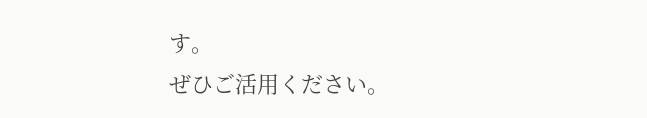す。
ぜひご活用ください。